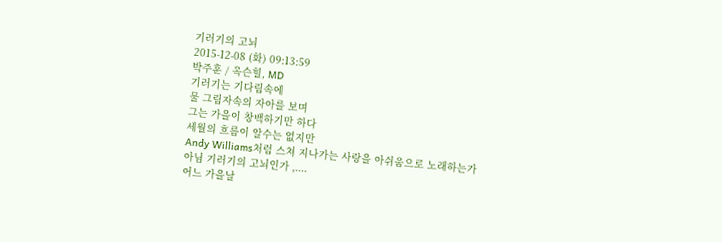기러기의 고뇌
2015-12-08 (화) 09:13:59
박주훈 / 옥슨힐, MD
기러기는 기다림속에
물 그림자속의 자아를 보며
그는 가을이 창백하기만 하다
세월의 흐름이 알수는 없지만
Andy Williams처럼 스쳐 지나가는 사랑을 아쉬움으로 노래하는가
아님 기러기의 고뇌인가 ,....
어느 가을날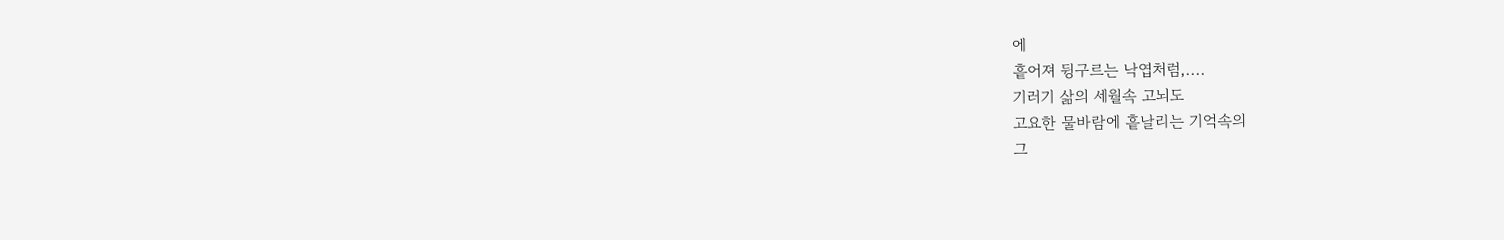에
흩어져 뒹구르는 낙엽처럼,....
기러기 삶의 세월속 고뇌도
고요한 물바람에 흩날리는 기억속의
그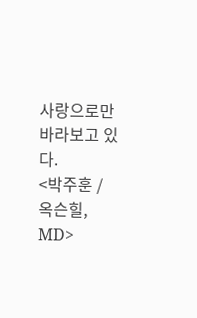사랑으로만 바라보고 있다.
<박주훈 / 옥슨힐, MD>